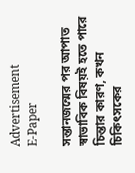Advertisement
E-Paper

সন্তানজন্মের পর আপাত স্বাভাবিক বিষয়ই হতে পারে চিন্তার কারণ, কখন চিকিৎসকের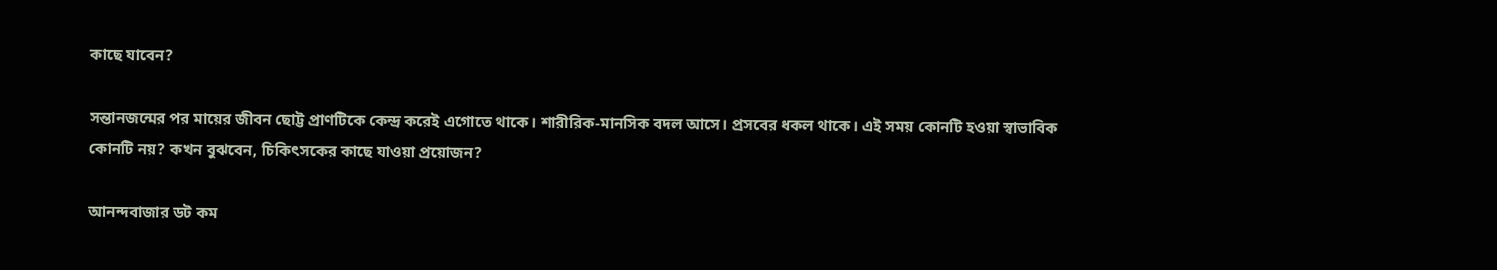কাছে যাবেন?

সন্তানজন্মের পর মায়ের জীবন ছোট্ট প্রাণটিকে কেন্দ্র করেই এগোতে থাকে। শারীরিক-মানসিক বদল আসে। প্রসবের ধকল থাকে। এই সময় কোনটি হওয়া স্বাভাবিক কোনটি নয়? কখন বুঝবেন, চিকিৎসকের কাছে যাওয়া প্রয়োজন?

আনন্দবাজার ডট কম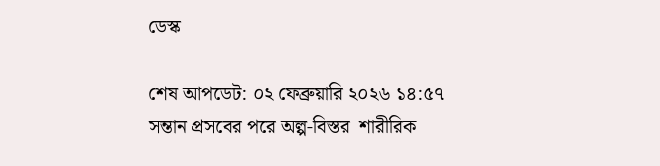ডেস্ক

শেষ আপডেট: ০২ ফেব্রুয়ারি ২০২৬ ১৪:৫৭
সন্তান প্রসবের পরে অল্প-বিস্তর  শারীরিক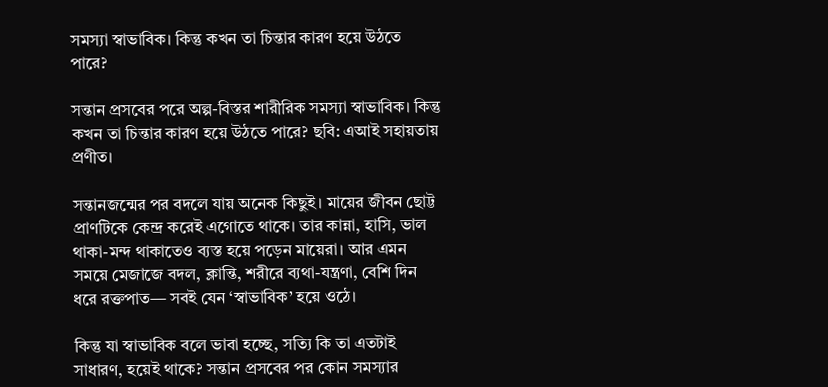সমস্যা স্বাভাবিক। কিন্তু কখন তা চিন্তার কারণ হয়ে উঠতে পারে?

সন্তান প্রসবের পরে অল্প-বিস্তর শারীরিক সমস্যা স্বাভাবিক। কিন্তু কখন তা চিন্তার কারণ হয়ে উঠতে পারে? ছবি: এআই সহায়তায় প্রণীত।

সন্তানজন্মের পর বদলে যায় অনেক কিছুই। মায়ের জীবন ছোট্ট প্রাণটিকে কেন্দ্র করেই এগোতে থাকে। তার কান্না, হাসি, ভাল থাকা-মন্দ থাকাতেও ব্যস্ত হয়ে পড়েন মায়েরা। আর এমন সময়ে মেজাজে বদল, ক্লান্তি, শরীরে ব্যথা-যন্ত্রণা, বেশি দিন ধরে রক্তপাত— সবই যেন ‘স্বাভাবিক’ হয়ে ওঠে।

কিন্তু যা স্বাভাবিক বলে ভাবা হচ্ছে, সত্যি কি তা এতটাই সাধারণ, হয়েই থাকে? সন্তান প্রসবের পর কোন সমস্যার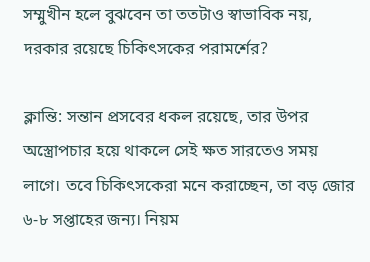সম্মুখীন হলে বুঝবেন তা ততটাও স্বাভাবিক নয়, দরকার রয়েছে চিকিৎসকের পরামর্শের?

ক্লান্তি: সন্তান প্রসবের ধকল রয়েছে, তার উপর অস্ত্রোপচার হয়ে থাকলে সেই ক্ষত সারতেও সময় লাগে। তবে চিকিৎসকেরা মনে করাচ্ছেন, তা বড় জোর ৬-৮ সপ্তাহের জন্য। নিয়ম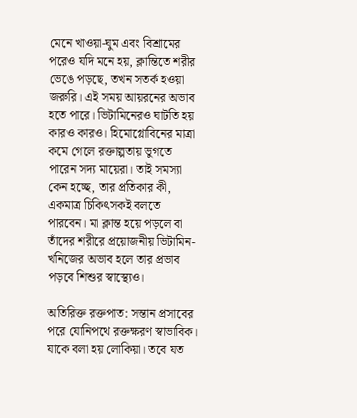মেনে খাওয়া-ঘুম এবং বিশ্রামের পরেও যদি মনে হয়, ক্লান্তিতে শরীর ভেঙে পড়ছে, তখন সতর্ক হওয়া জরুরি। এই সময় আয়রনের অভাব হতে পারে। ভিটামিনেরও ঘাটতি হয় কারও কারও। হিমোগ্লোবিনের মাত্রা কমে গেলে রক্তাল্পতায় ভুগতে পারেন সদ্য মায়েরা। তাই সমস্যা কেন হচ্ছে, তার প্রতিকার কী, একমাত্র চিকিৎসকই বলতে পারবেন। মা ক্লান্ত হয়ে পড়লে বা তাঁদের শরীরে প্রয়োজনীয় ভিটামিন-খনিজের অভাব হলে তার প্রভাব পড়বে শিশুর স্বাস্থ্যেও।

অতিরিক্ত রক্তপাত: সন্তান প্রসাবের পরে যোনিপথে রক্তক্ষরণ স্বাভাবিক। যাকে বলা হয় লোকিয়া। তবে যত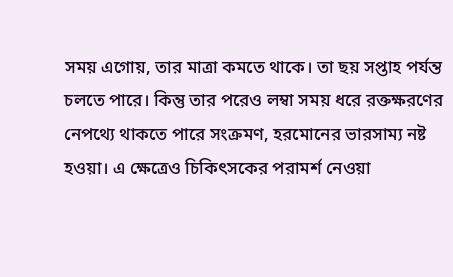সময় এগোয়, তার মাত্রা কমতে থাকে। তা ছয় সপ্তাহ পর্যন্ত চলতে পারে। কিন্তু তার পরেও লম্বা সময় ধরে রক্তক্ষরণের নেপথ্যে থাকতে পারে সংক্রমণ, হরমোনের ভারসাম্য নষ্ট হওয়া। এ ক্ষেত্রেও চিকিৎসকের পরামর্শ নেওয়া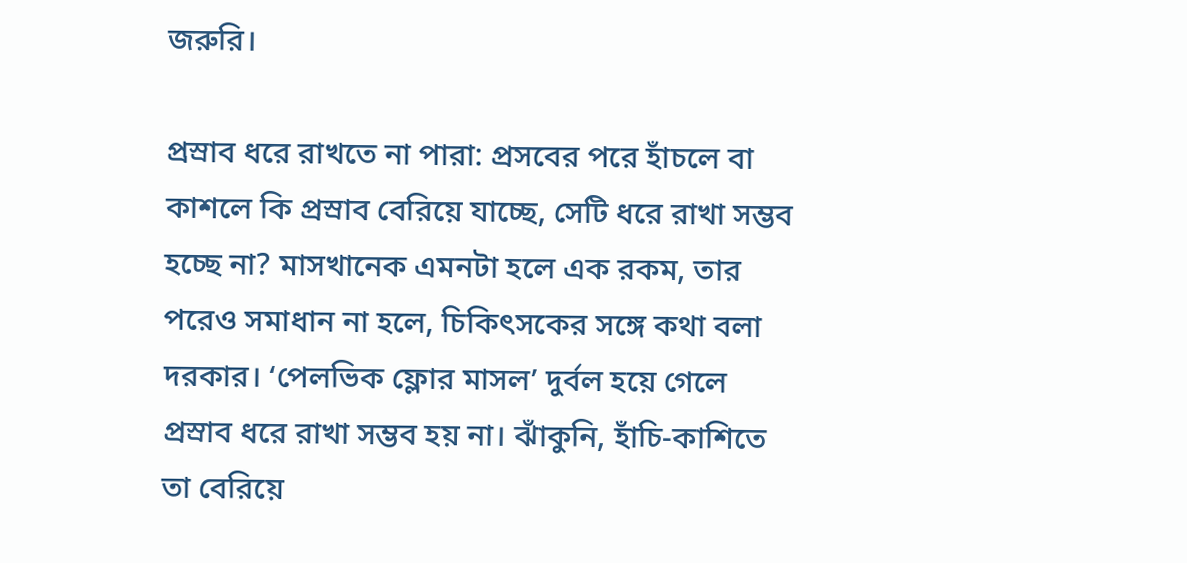জরুরি।

প্রস্রাব ধরে রাখতে না পারা: প্রসবের পরে হাঁচলে বা কাশলে কি প্রস্রাব বেরিয়ে যাচ্ছে, সেটি ধরে রাখা সম্ভব হচ্ছে না? মাসখানেক এমনটা হলে এক রকম, তার পরেও সমাধান না হলে, চিকিৎসকের সঙ্গে কথা বলা দরকার। ‘পেলভিক ফ্লোর মাসল’ দুর্বল হয়ে গেলে প্রস্রাব ধরে রাখা সম্ভব হয় না। ঝাঁকুনি, হাঁচি-কাশিতে তা বেরিয়ে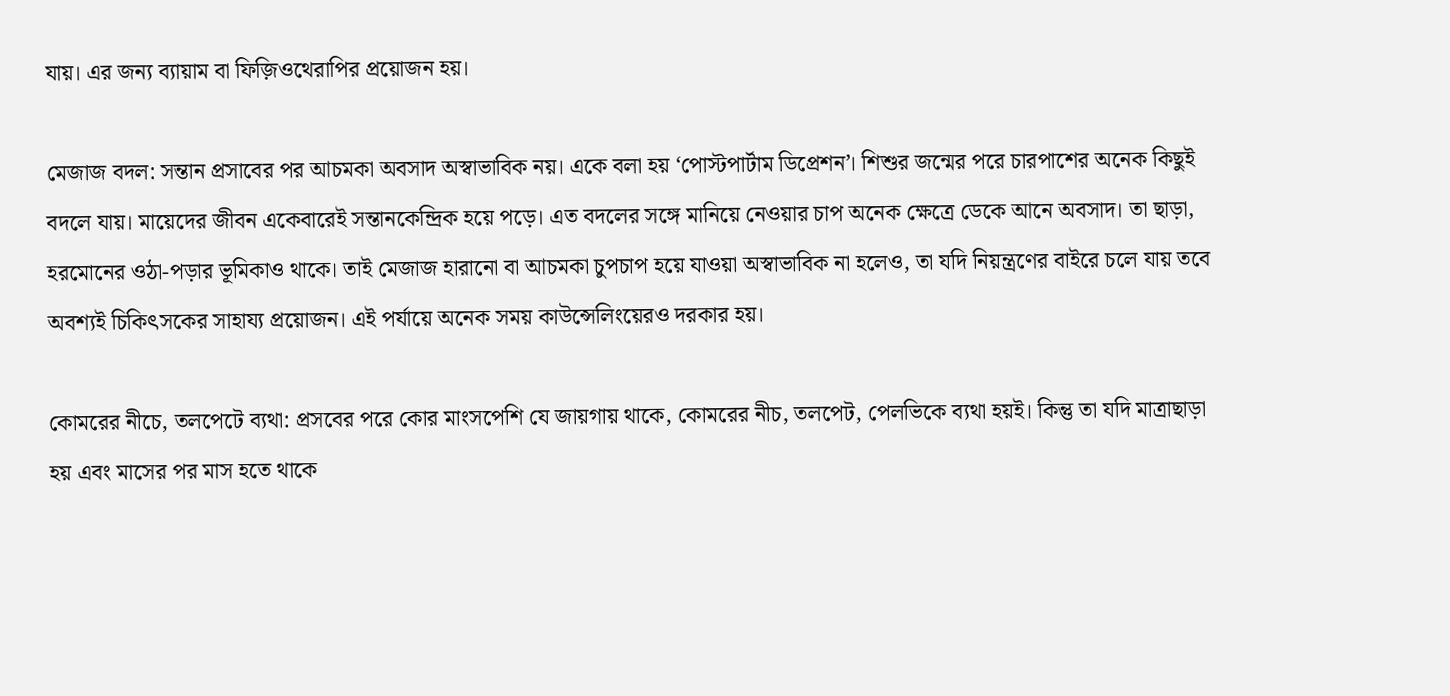যায়। এর জন্য ব্যায়াম বা ফিজ়িওথেরাপির প্রয়োজন হয়।

মেজাজ বদল: সন্তান প্রসাবের পর আচমকা অবসাদ অস্বাভাবিক নয়। একে বলা হয় ‘পোস্টপার্টাম ডিপ্রেশন’। শিশুর জন্মের পরে চারপাশের অনেক কিছুই বদলে যায়। মায়েদের জীবন একেবারেই সন্তানকেন্দ্রিক হয়ে পড়ে। এত বদলের সঙ্গে মানিয়ে নেওয়ার চাপ অনেক ক্ষেত্রে ডেকে আনে অবসাদ। তা ছাড়া, হরমোনের ওঠা-পড়ার ভূমিকাও থাকে। তাই মেজাজ হারানো বা আচমকা চুপচাপ হয়ে যাওয়া অস্বাভাবিক না হলেও, তা যদি নিয়ন্ত্রণের বাইরে চলে যায় তবে অবশ্যই চিকিৎসকের সাহায্য প্রয়োজন। এই পর্যায়ে অনেক সময় কাউন্সেলিংয়েরও দরকার হয়।

কোমরের নীচে, তলপেটে ব্যথা: প্রসবের পরে কোর মাংসপেশি যে জায়গায় থাকে, কোমরের নীচ, তলপেট, পেলভিকে ব্যথা হয়ই। কিন্তু তা যদি মাত্রাছাড়া হয় এবং মাসের পর মাস হতে থাকে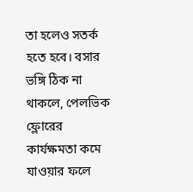তা হলেও সতর্ক হতে হবে। বসার ভঙ্গি ঠিক না থাকলে, পেলভিক ফ্লোরের কার্যক্ষমতা কমে যাওয়ার ফলে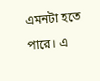এমনটা হতে পারে। এ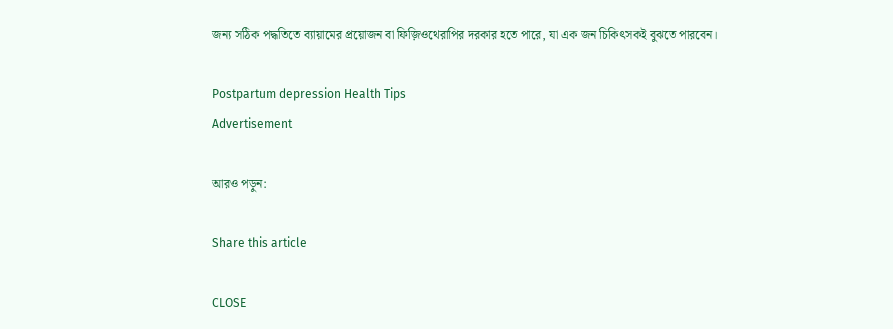জন্য সঠিক পদ্ধতিতে ব্যায়ামের প্রয়োজন বা ফিজ়িওথেরাপির দরকার হতে পারে, যা এক জন চিকিৎসকই বুঝতে পারবেন।

Postpartum depression Health Tips
Advertisement

আরও পড়ুন:

Share this article

CLOSE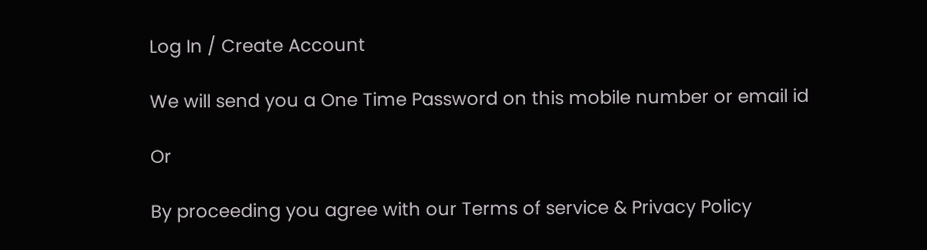Log In / Create Account

We will send you a One Time Password on this mobile number or email id

Or

By proceeding you agree with our Terms of service & Privacy Policy